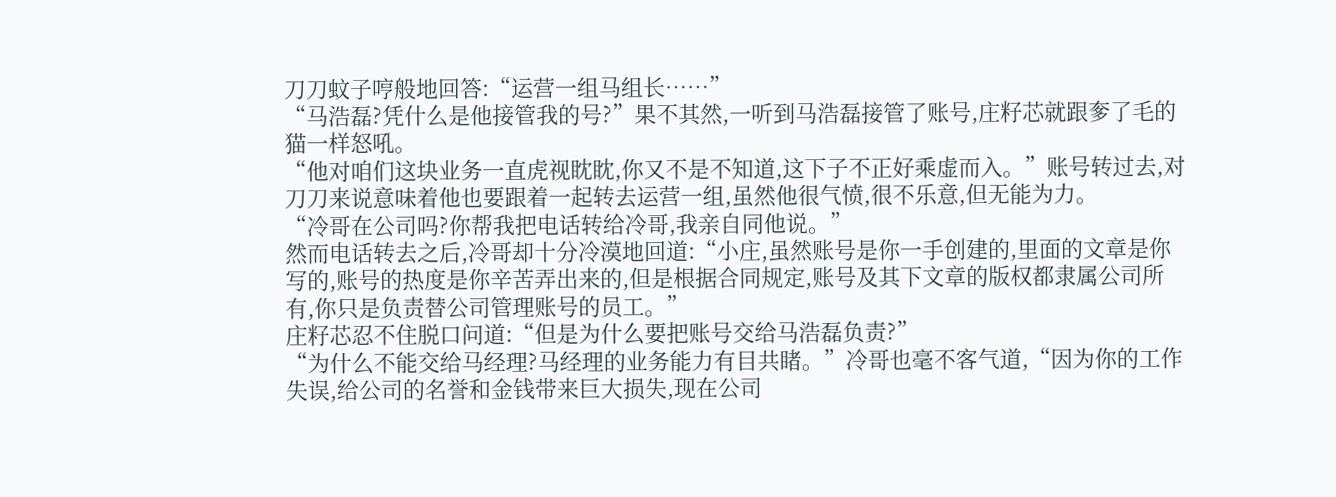刀刀蚊子哼般地回答:“运营一组马组长……”
“马浩磊?凭什么是他接管我的号?”果不其然,一听到马浩磊接管了账号,庄籽芯就跟奓了毛的猫一样怒吼。
“他对咱们这块业务一直虎视眈眈,你又不是不知道,这下子不正好乘虚而入。”账号转过去,对刀刀来说意味着他也要跟着一起转去运营一组,虽然他很气愤,很不乐意,但无能为力。
“冷哥在公司吗?你帮我把电话转给冷哥,我亲自同他说。”
然而电话转去之后,冷哥却十分冷漠地回道:“小庄,虽然账号是你一手创建的,里面的文章是你写的,账号的热度是你辛苦弄出来的,但是根据合同规定,账号及其下文章的版权都隶属公司所有,你只是负责替公司管理账号的员工。”
庄籽芯忍不住脱口问道:“但是为什么要把账号交给马浩磊负责?”
“为什么不能交给马经理?马经理的业务能力有目共睹。”冷哥也毫不客气道,“因为你的工作失误,给公司的名誉和金钱带来巨大损失,现在公司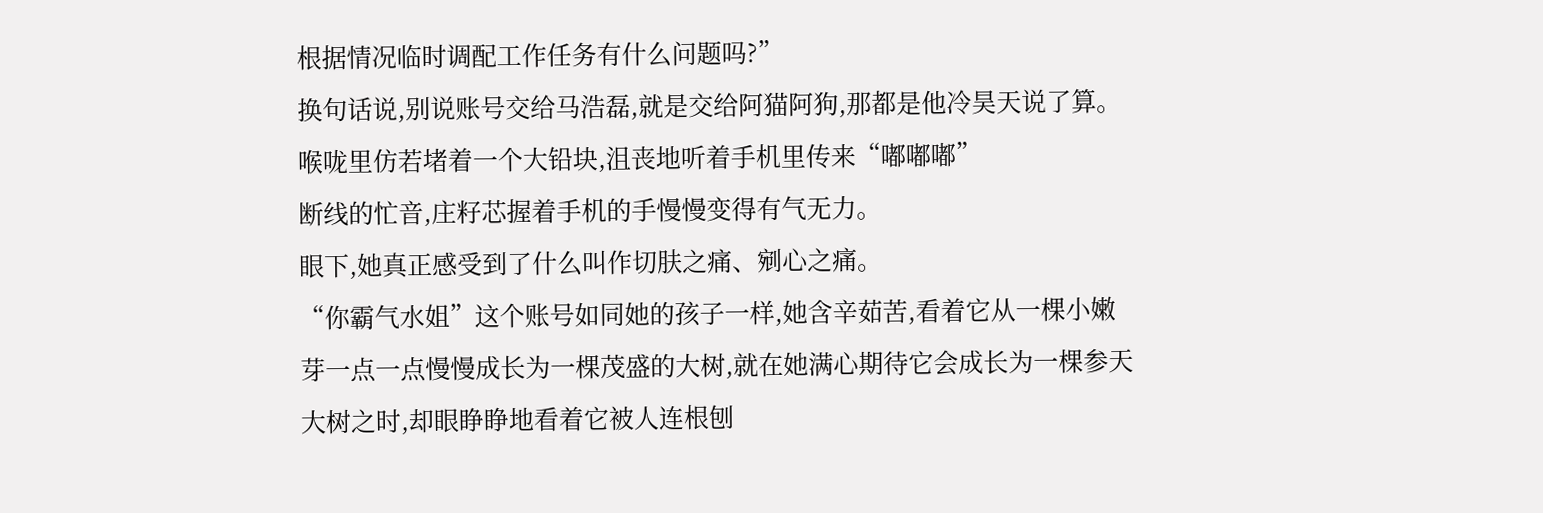根据情况临时调配工作任务有什么问题吗?”
换句话说,别说账号交给马浩磊,就是交给阿猫阿狗,那都是他冷昊天说了算。
喉咙里仿若堵着一个大铅块,沮丧地听着手机里传来“嘟嘟嘟”
断线的忙音,庄籽芯握着手机的手慢慢变得有气无力。
眼下,她真正感受到了什么叫作切肤之痛、剜心之痛。
“你霸气水姐”这个账号如同她的孩子一样,她含辛茹苦,看着它从一棵小嫩芽一点一点慢慢成长为一棵茂盛的大树,就在她满心期待它会成长为一棵参天大树之时,却眼睁睁地看着它被人连根刨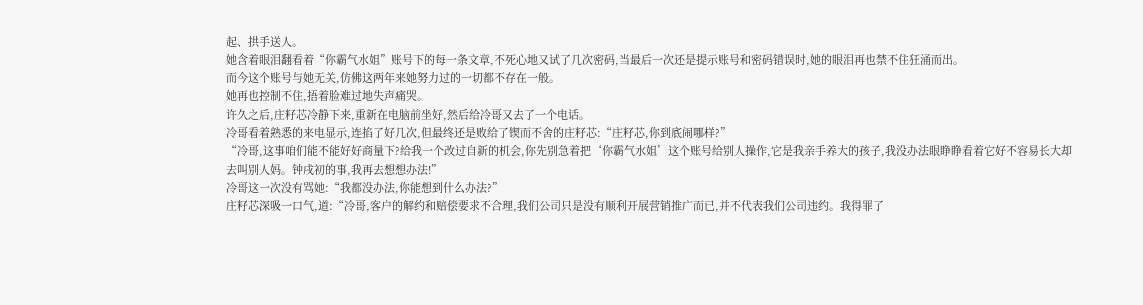起、拱手送人。
她含着眼泪翻看着“你霸气水姐”账号下的每一条文章,不死心地又试了几次密码,当最后一次还是提示账号和密码错误时,她的眼泪再也禁不住狂涌而出。
而今这个账号与她无关,仿佛这两年来她努力过的一切都不存在一般。
她再也控制不住,捂着脸难过地失声痛哭。
许久之后,庄籽芯冷静下来,重新在电脑前坐好,然后给冷哥又去了一个电话。
冷哥看着熟悉的来电显示,连掐了好几次,但最终还是败给了锲而不舍的庄籽芯:“庄籽芯,你到底闹哪样?”
“冷哥,这事咱们能不能好好商量下?给我一个改过自新的机会,你先别急着把‘你霸气水姐’这个账号给别人操作,它是我亲手养大的孩子,我没办法眼睁睁看着它好不容易长大却去叫别人妈。钟戌初的事,我再去想想办法!”
冷哥这一次没有骂她:“我都没办法,你能想到什么办法?”
庄籽芯深吸一口气,道:“冷哥,客户的解约和赔偿要求不合理,我们公司只是没有顺利开展营销推广而已,并不代表我们公司违约。我得罪了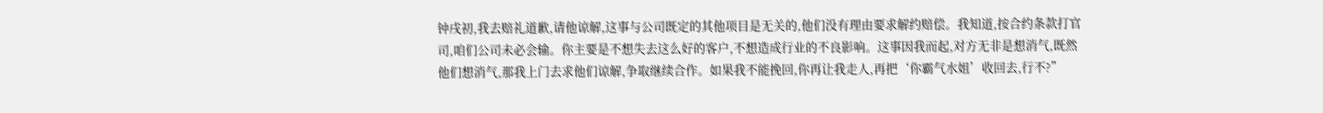钟戌初,我去赔礼道歉,请他谅解,这事与公司既定的其他项目是无关的,他们没有理由要求解约赔偿。我知道,按合约条款打官司,咱们公司未必会输。你主要是不想失去这么好的客户,不想造成行业的不良影响。这事因我而起,对方无非是想消气,既然他们想消气,那我上门去求他们谅解,争取继续合作。如果我不能挽回,你再让我走人,再把‘你霸气水姐’收回去,行不?”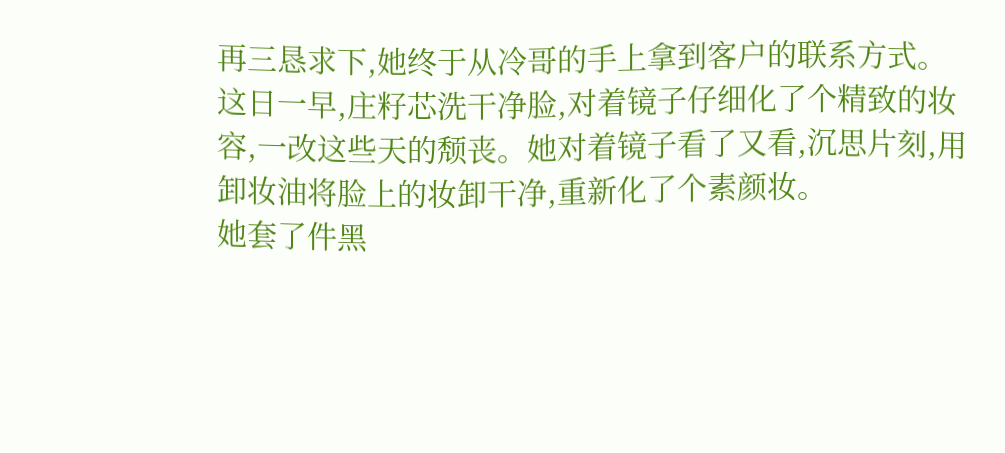再三恳求下,她终于从冷哥的手上拿到客户的联系方式。
这日一早,庄籽芯洗干净脸,对着镜子仔细化了个精致的妆容,一改这些天的颓丧。她对着镜子看了又看,沉思片刻,用卸妆油将脸上的妆卸干净,重新化了个素颜妆。
她套了件黑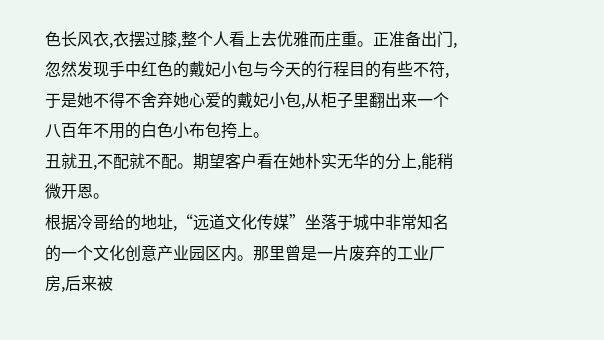色长风衣,衣摆过膝,整个人看上去优雅而庄重。正准备出门,忽然发现手中红色的戴妃小包与今天的行程目的有些不符,于是她不得不舍弃她心爱的戴妃小包,从柜子里翻出来一个八百年不用的白色小布包挎上。
丑就丑,不配就不配。期望客户看在她朴实无华的分上,能稍微开恩。
根据冷哥给的地址,“远道文化传媒”坐落于城中非常知名的一个文化创意产业园区内。那里曾是一片废弃的工业厂房,后来被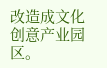改造成文化创意产业园区。